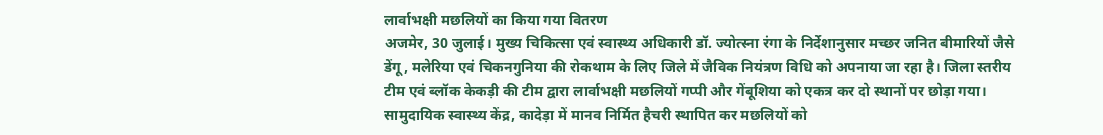लार्वाभक्षी मछलियों का किया गया वितरण
अजमेर, 30 जुलाई। मुख्य चिकित्सा एवं स्वास्थ्य अधिकारी डॉ. ज्योत्स्ना रंगा के निर्देशानुसार मच्छर जनित बीमारियों जैसे डेंगू, मलेरिया एवं चिकनगुनिया की रोकथाम के लिए जिले में जैविक नियंत्रण विधि को अपनाया जा रहा है। जिला स्तरीय टीम एवं ब्लॉक केकड़ी की टीम द्वारा लार्वाभक्षी मछलियों गप्पी और गेंबूशिया को एकत्र कर दो स्थानों पर छोड़ा गया। सामुदायिक स्वास्थ्य केंद्र, कादेड़ा में मानव निर्मित हैचरी स्थापित कर मछलियों को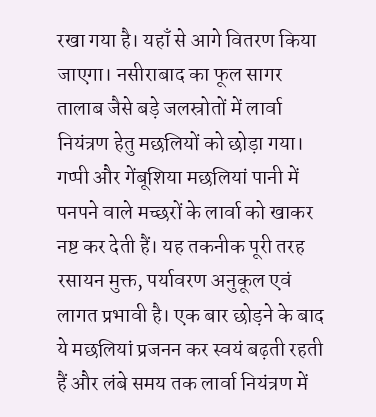रखा गया है। यहाँ से आगे वितरण किया जाएगा। नसीराबाद का फूल सागर तालाब जैसे बड़े जलस्रोतों में लार्वा नियंत्रण हेतु मछलियों को छोड़ा गया।
गप्पी और गेंबूशिया मछलियां पानी में पनपने वाले मच्छरों के लार्वा को खाकर नष्ट कर देती हैं। यह तकनीक पूरी तरह रसायन मुक्त, पर्यावरण अनुकूल एवं लागत प्रभावी है। एक बार छोड़ने के बाद ये मछलियां प्रजनन कर स्वयं बढ़ती रहती हैं और लंबे समय तक लार्वा नियंत्रण में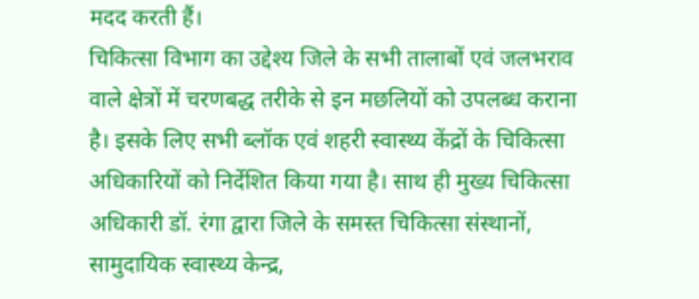मदद करती हैं।
चिकित्सा विभाग का उद्देश्य जिले के सभी तालाबों एवं जलभराव वाले क्षेत्रों में चरणबद्ध तरीके से इन मछलियों को उपलब्ध कराना है। इसके लिए सभी ब्लॉक एवं शहरी स्वास्थ्य केंद्रों के चिकित्सा अधिकारियों को निर्देशित किया गया है। साथ ही मुख्य चिकित्सा अधिकारी डॉ. रंगा द्वारा जिले के समस्त चिकित्सा संस्थानों, सामुदायिक स्वास्थ्य केन्द्र,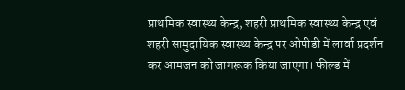प्राथमिक स्वास्थ्य केन्द्र, शहरी प्राथमिक स्वास्थ्य केन्द्र एवं शहरी सामुदायिक स्वास्थ्य केन्द्र पर ओपीडी में लार्वा प्रदर्शन कर आमजन को जागरूक किया जाएगा। फील्ड में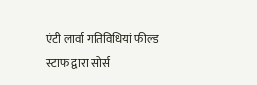एंटी लार्वा गतिविधियां फील्ड स्टाफ द्वारा सोर्स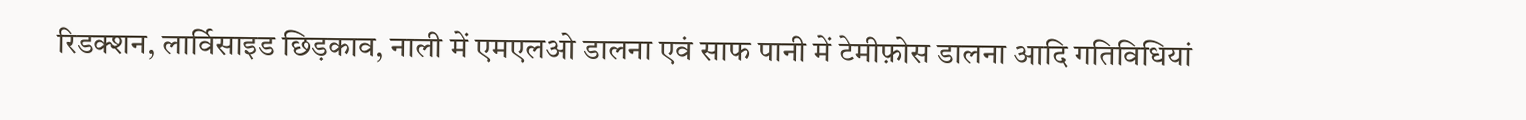रिडक्शन, लार्विसाइड छिड़काव, नाली में एमएलओ डालना एवं साफ पानी में टेमीफ़ोस डालना आदि गतिविधियां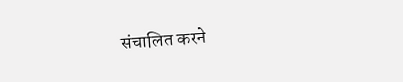संचालित करने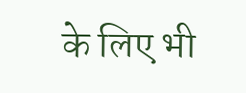के लिए भी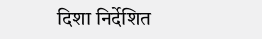दिशा निर्देशित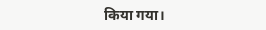किया गया।